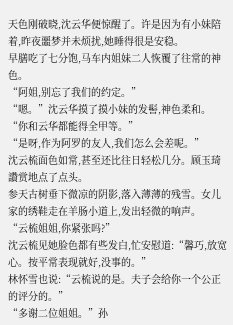天色刚破晓,沈云华便惊醒了。许是因为有小妹陪着,昨夜噩梦并未烦扰,她睡得很是安稳。
早膳吃了七分饱,马车内姐妹二人恢覆了往常的神色。
“阿姐,别忘了我们的约定。”
“嗯。”沈云华摸了摸小妹的发髻,神色柔和。
“你和云华都能得全甲等。”
“是呀,作为阿罗的友人,我们怎么会差呢。”
沈云梳面色如常,甚至还比往日轻松几分。顾玉琦讚赏地点了点头。
参天古树垂下微凉的阴影,落入薄薄的残雪。女儿家的绣鞋走在羊肠小道上,发出轻微的响声。
“云梳姐姐,你紧张吗?”
沈云梳见她脸色都有些发白,忙安慰道:“馨巧,放宽心。按平常表现就好,没事的。”
林怀雪也说:“云梳说的是。夫子会给你一个公正的评分的。”
“多谢二位姐姐。”孙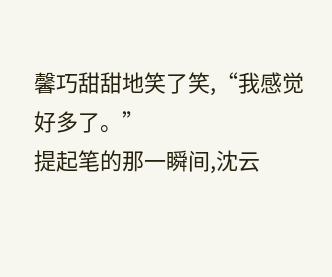馨巧甜甜地笑了笑,“我感觉好多了。”
提起笔的那一瞬间,沈云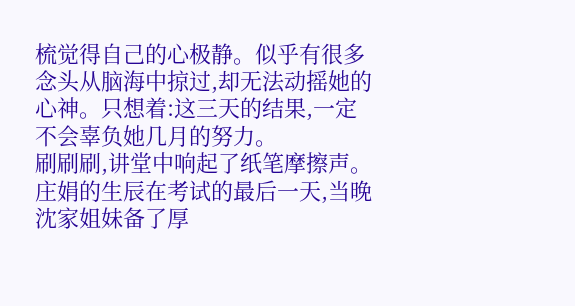梳觉得自己的心极静。似乎有很多念头从脑海中掠过,却无法动摇她的心神。只想着:这三天的结果,一定不会辜负她几月的努力。
刷刷刷,讲堂中响起了纸笔摩擦声。
庄娟的生辰在考试的最后一天,当晚沈家姐妹备了厚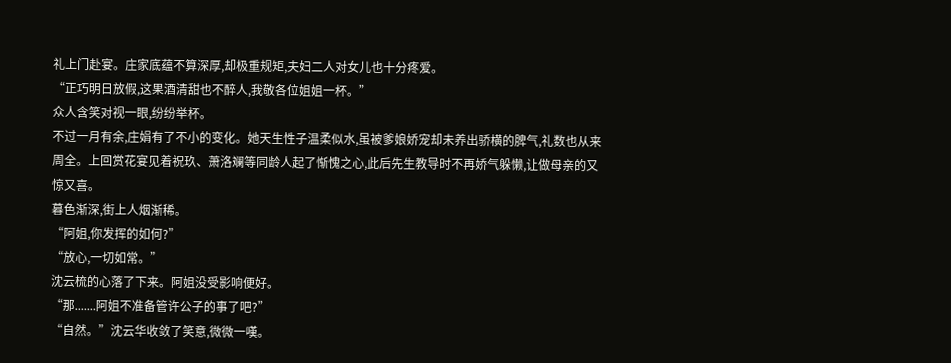礼上门赴宴。庄家底蕴不算深厚,却极重规矩,夫妇二人对女儿也十分疼爱。
“正巧明日放假,这果酒清甜也不醉人,我敬各位姐姐一杯。”
众人含笑对视一眼,纷纷举杯。
不过一月有余,庄娟有了不小的变化。她天生性子温柔似水,虽被爹娘娇宠却未养出骄横的脾气,礼数也从来周全。上回赏花宴见着祝玖、萧洛斓等同龄人起了惭愧之心,此后先生教导时不再娇气躲懒,让做母亲的又惊又喜。
暮色渐深,街上人烟渐稀。
“阿姐,你发挥的如何?”
“放心,一切如常。”
沈云梳的心落了下来。阿姐没受影响便好。
“那.......阿姐不准备管许公子的事了吧?”
“自然。”沈云华收敛了笑意,微微一嘆。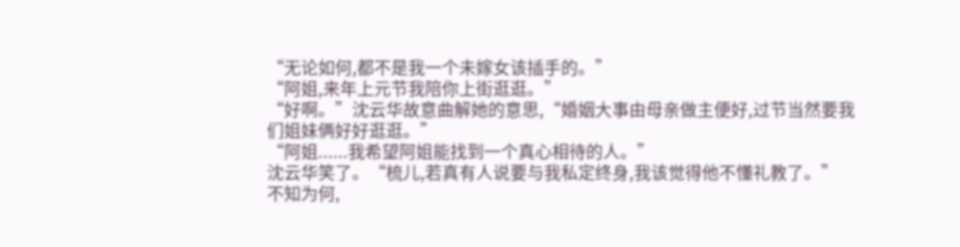“无论如何,都不是我一个未嫁女该插手的。”
“阿姐,来年上元节我陪你上街逛逛。”
“好啊。”沈云华故意曲解她的意思,“婚姻大事由母亲做主便好,过节当然要我们姐妹俩好好逛逛。”
“阿姐......我希望阿姐能找到一个真心相待的人。”
沈云华笑了。“梳儿,若真有人说要与我私定终身,我该觉得他不懂礼教了。”
不知为何,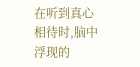在听到真心相待时,脑中浮现的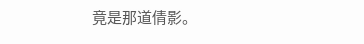竟是那道倩影。